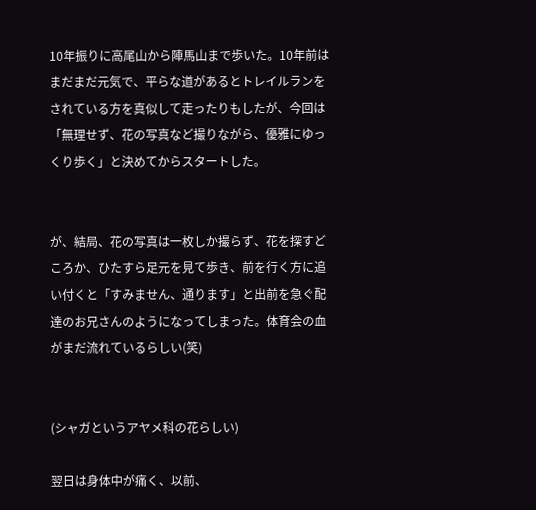10年振りに高尾山から陣馬山まで歩いた。10年前はまだまだ元気で、平らな道があるとトレイルランをされている方を真似して走ったりもしたが、今回は「無理せず、花の写真など撮りながら、優雅にゆっくり歩く」と決めてからスタートした。


が、結局、花の写真は一枚しか撮らず、花を探すどころか、ひたすら足元を見て歩き、前を行く方に追い付くと「すみません、通ります」と出前を急ぐ配達のお兄さんのようになってしまった。体育会の血がまだ流れているらしい(笑)


(シャガというアヤメ科の花らしい)

翌日は身体中が痛く、以前、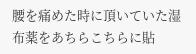腰を痛めた時に頂いていた湿布薬をあちらこちらに貼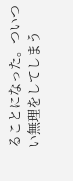ることになった。ついつい無理をしてしまう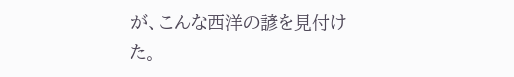が、こんな西洋の諺を見付けた。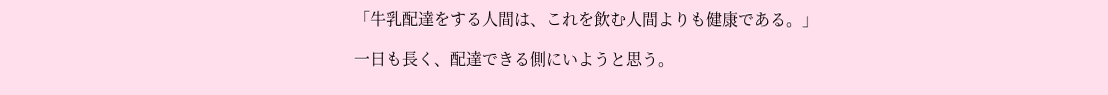「牛乳配達をする人間は、これを飲む人間よりも健康である。」

一日も長く、配達できる側にいようと思う。